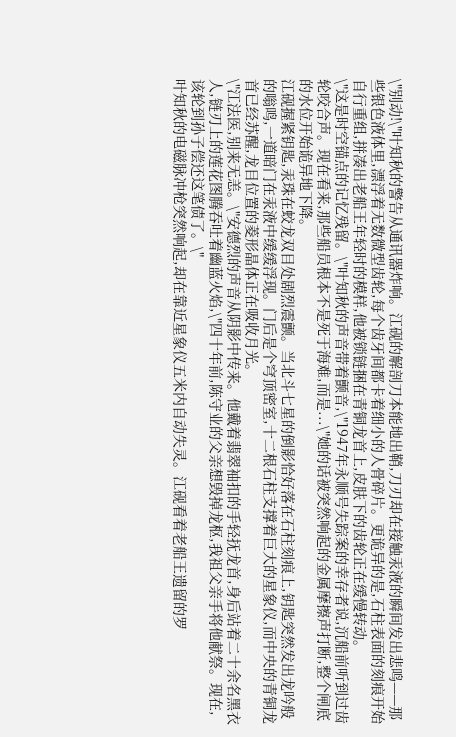\"别动!\"叶知秋的警告从通讯器炸响。江砚的解剖刀本能地出鞘,刀刃却在接触汞液的瞬间发出悲鸣——那些银色液体里,漂浮着无数微型齿轮,每个齿牙间都卡着细小的人骨碎片。更诡异的是,石柱表面的刻痕开始自行重组,拼凑出老船王年轻时的模样,他被锁链捆在青铜龙首上,皮肤下的齿轮正在缓慢转动。
\"这是时空锚点的记忆残留。\"叶知秋的声音带着颤音,\"1947年永顺号失踪案的幸存者说,沉船前听到过齿轮咬合声。现在看来,那些船员根本不是死于海难,而是...\"她的话被突然响起的金属摩擦声打断,整个闸底的水位开始诡异地下降。
江砚握紧钥匙,汞珠在蛟龙双目处剧烈震颤。当北斗七星的倒影恰好落在石柱刻痕上,钥匙突然发出龙吟般的嗡鸣,一道暗门在汞液中缓缓浮现。门后是个穹顶密室,十二根石柱支撑着巨大的星象仪,而中央的青铜龙首已经苏醒,龙目位置的菱形晶体正在吸收月光。
\"江法医,别来无恙。\"安德烈的声音从阴影中传来。他戴着翡翠袖扣的手轻抚龙首,身后站着二十余名黑衣人,链刃上的莲花图腾吞吐着幽蓝火焰,\"四十年前,陈守业的父亲想毁掉龙枢,我祖父亲手将他献祭。现在,该轮到孙子偿还这笔债了。\"
叶知秋的电磁脉冲枪突然响起,却在靠近星象仪五米内自动失灵。江砚看着老船王遗留的罗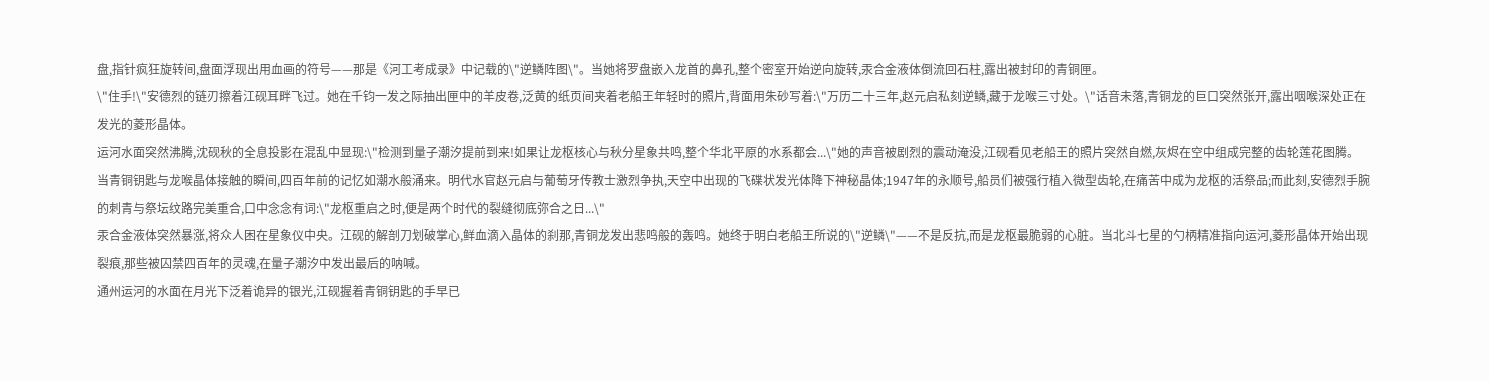盘,指针疯狂旋转间,盘面浮现出用血画的符号——那是《河工考成录》中记载的\"逆鳞阵图\"。当她将罗盘嵌入龙首的鼻孔,整个密室开始逆向旋转,汞合金液体倒流回石柱,露出被封印的青铜匣。
\"住手!\"安德烈的链刃擦着江砚耳畔飞过。她在千钧一发之际抽出匣中的羊皮卷,泛黄的纸页间夹着老船王年轻时的照片,背面用朱砂写着:\"万历二十三年,赵元启私刻逆鳞,藏于龙喉三寸处。\"话音未落,青铜龙的巨口突然张开,露出咽喉深处正在发光的菱形晶体。
运河水面突然沸腾,沈砚秋的全息投影在混乱中显现:\"检测到量子潮汐提前到来!如果让龙枢核心与秋分星象共鸣,整个华北平原的水系都会...\"她的声音被剧烈的震动淹没,江砚看见老船王的照片突然自燃,灰烬在空中组成完整的齿轮莲花图腾。
当青铜钥匙与龙喉晶体接触的瞬间,四百年前的记忆如潮水般涌来。明代水官赵元启与葡萄牙传教士激烈争执,天空中出现的飞碟状发光体降下神秘晶体;1947年的永顺号,船员们被强行植入微型齿轮,在痛苦中成为龙枢的活祭品;而此刻,安德烈手腕的刺青与祭坛纹路完美重合,口中念念有词:\"龙枢重启之时,便是两个时代的裂缝彻底弥合之日...\"
汞合金液体突然暴涨,将众人困在星象仪中央。江砚的解剖刀划破掌心,鲜血滴入晶体的刹那,青铜龙发出悲鸣般的轰鸣。她终于明白老船王所说的\"逆鳞\"——不是反抗,而是龙枢最脆弱的心脏。当北斗七星的勺柄精准指向运河,菱形晶体开始出现裂痕,那些被囚禁四百年的灵魂,在量子潮汐中发出最后的呐喊。
通州运河的水面在月光下泛着诡异的银光,江砚握着青铜钥匙的手早已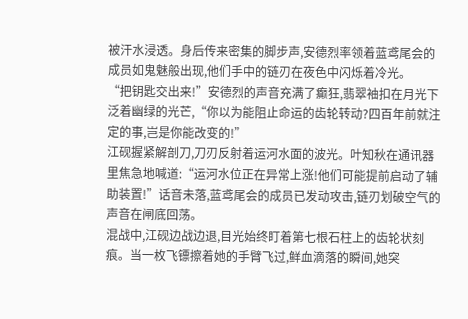被汗水浸透。身后传来密集的脚步声,安德烈率领着蓝鸢尾会的成员如鬼魅般出现,他们手中的链刃在夜色中闪烁着冷光。
“把钥匙交出来!”安德烈的声音充满了癫狂,翡翠袖扣在月光下泛着幽绿的光芒,“你以为能阻止命运的齿轮转动?四百年前就注定的事,岂是你能改变的!”
江砚握紧解剖刀,刀刃反射着运河水面的波光。叶知秋在通讯器里焦急地喊道:“运河水位正在异常上涨!他们可能提前启动了辅助装置!”话音未落,蓝鸢尾会的成员已发动攻击,链刃划破空气的声音在闸底回荡。
混战中,江砚边战边退,目光始终盯着第七根石柱上的齿轮状刻痕。当一枚飞镖擦着她的手臂飞过,鲜血滴落的瞬间,她突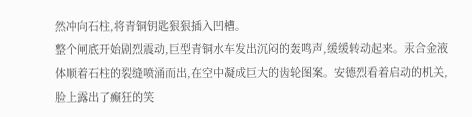然冲向石柱,将青铜钥匙狠狠插入凹槽。
整个闸底开始剧烈震动,巨型青铜水车发出沉闷的轰鸣声,缓缓转动起来。汞合金液体顺着石柱的裂缝喷涌而出,在空中凝成巨大的齿轮图案。安德烈看着启动的机关,脸上露出了癫狂的笑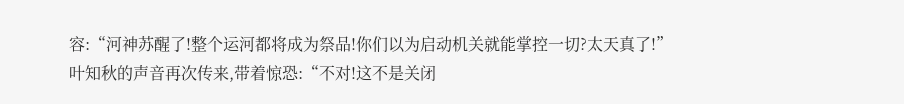容:“河神苏醒了!整个运河都将成为祭品!你们以为启动机关就能掌控一切?太天真了!”
叶知秋的声音再次传来,带着惊恐:“不对!这不是关闭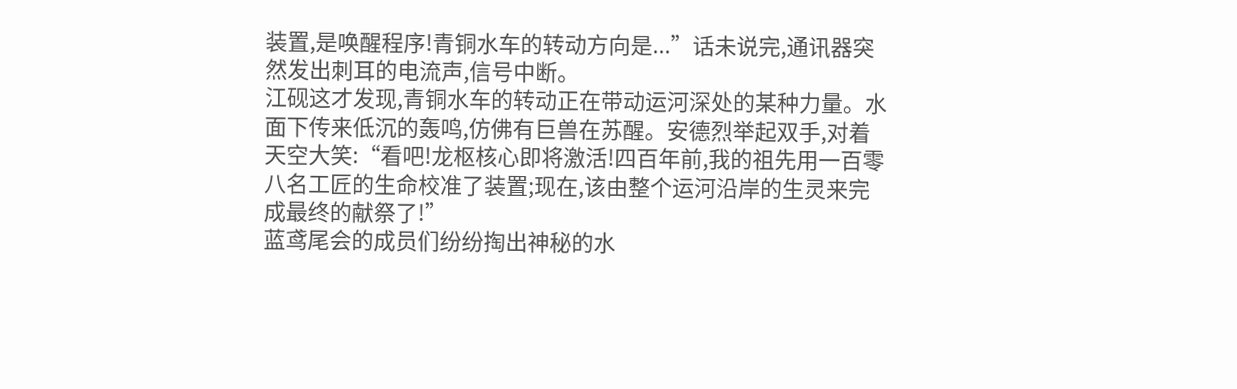装置,是唤醒程序!青铜水车的转动方向是...”话未说完,通讯器突然发出刺耳的电流声,信号中断。
江砚这才发现,青铜水车的转动正在带动运河深处的某种力量。水面下传来低沉的轰鸣,仿佛有巨兽在苏醒。安德烈举起双手,对着天空大笑:“看吧!龙枢核心即将激活!四百年前,我的祖先用一百零八名工匠的生命校准了装置;现在,该由整个运河沿岸的生灵来完成最终的献祭了!”
蓝鸢尾会的成员们纷纷掏出神秘的水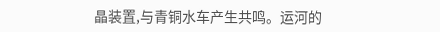晶装置,与青铜水车产生共鸣。运河的